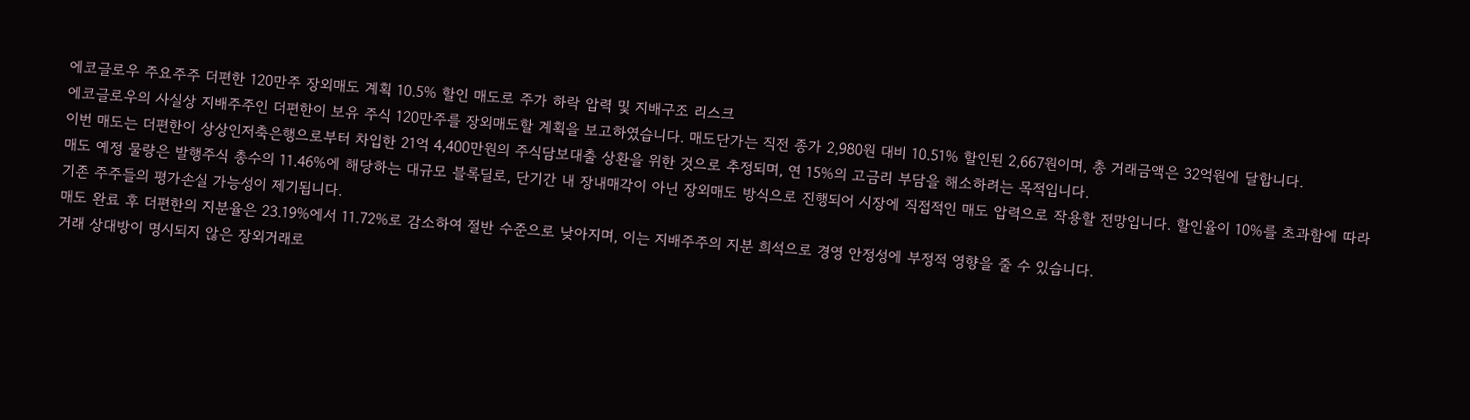에코글로우 주요주주 더편한 120만주 장외매도 계획 10.5% 할인 매도로 주가 하락 압력 및 지배구조 리스크
에코글로우의 사실상 지배주주인 더편한이 보유 주식 120만주를 장외매도할 계획을 보고하였습니다. 매도단가는 직전 종가 2,980원 대비 10.51% 할인된 2,667원이며, 총 거래금액은 32억원에 달합니다.
이번 매도는 더편한이 상상인저축은행으로부터 차입한 21억 4,400만원의 주식담보대출 상환을 위한 것으로 추정되며, 연 15%의 고금리 부담을 해소하려는 목적입니다.
매도 예정 물량은 발행주식 총수의 11.46%에 해당하는 대규모 블록딜로, 단기간 내 장내매각이 아닌 장외매도 방식으로 진행되어 시장에 직접적인 매도 압력으로 작용할 전망입니다. 할인율이 10%를 초과함에 따라 기존 주주들의 평가손실 가능성이 제기됩니다.
매도 완료 후 더편한의 지분율은 23.19%에서 11.72%로 감소하여 절반 수준으로 낮아지며, 이는 지배주주의 지분 희석으로 경영 안정성에 부정적 영향을 줄 수 있습니다.
거래 상대방이 명시되지 않은 장외거래로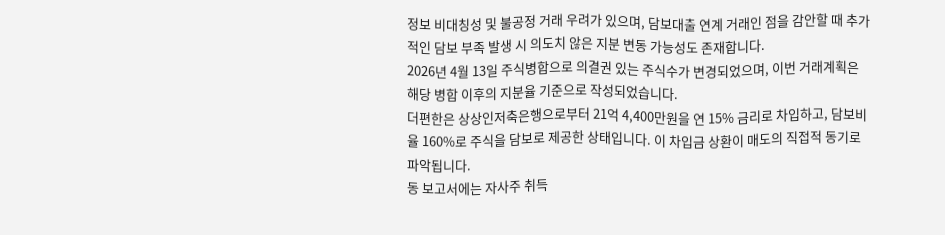정보 비대칭성 및 불공정 거래 우려가 있으며, 담보대출 연계 거래인 점을 감안할 때 추가적인 담보 부족 발생 시 의도치 않은 지분 변동 가능성도 존재합니다.
2026년 4월 13일 주식병합으로 의결권 있는 주식수가 변경되었으며, 이번 거래계획은 해당 병합 이후의 지분율 기준으로 작성되었습니다.
더편한은 상상인저축은행으로부터 21억 4,400만원을 연 15% 금리로 차입하고, 담보비율 160%로 주식을 담보로 제공한 상태입니다. 이 차입금 상환이 매도의 직접적 동기로 파악됩니다.
동 보고서에는 자사주 취득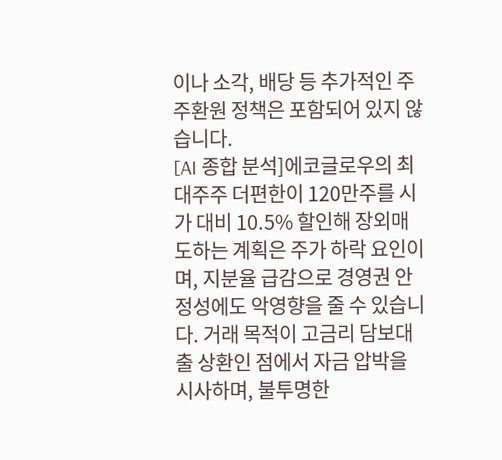이나 소각, 배당 등 추가적인 주주환원 정책은 포함되어 있지 않습니다.
[AI 종합 분석]에코글로우의 최대주주 더편한이 120만주를 시가 대비 10.5% 할인해 장외매도하는 계획은 주가 하락 요인이며, 지분율 급감으로 경영권 안정성에도 악영향을 줄 수 있습니다. 거래 목적이 고금리 담보대출 상환인 점에서 자금 압박을 시사하며, 불투명한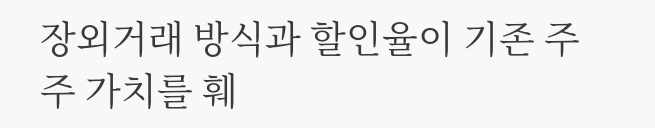장외거래 방식과 할인율이 기존 주주 가치를 훼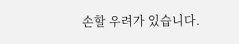손할 우려가 있습니다.